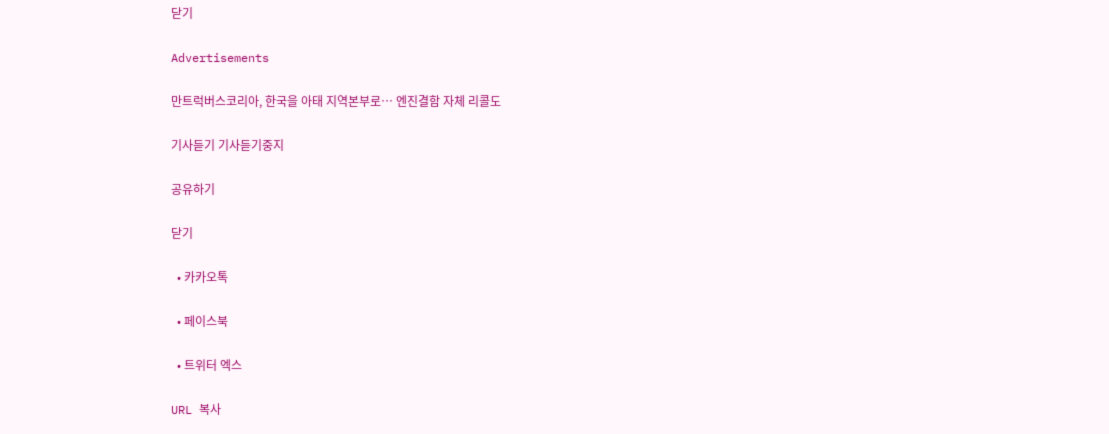닫기

Advertisements

만트럭버스코리아, 한국을 아태 지역본부로… 엔진결함 자체 리콜도

기사듣기 기사듣기중지

공유하기

닫기

  • 카카오톡

  • 페이스북

  • 트위터 엑스

URL 복사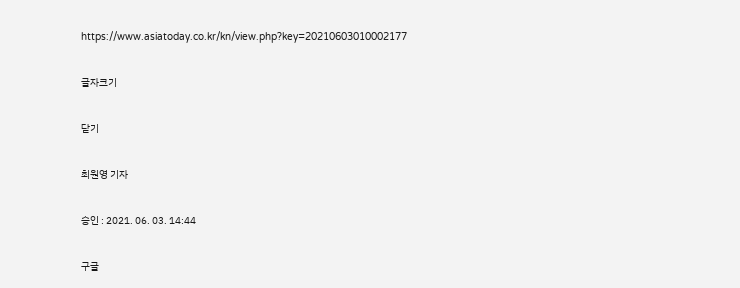https://www.asiatoday.co.kr/kn/view.php?key=20210603010002177

글자크기

닫기

최원영 기자

승인 : 2021. 06. 03. 14:44

구글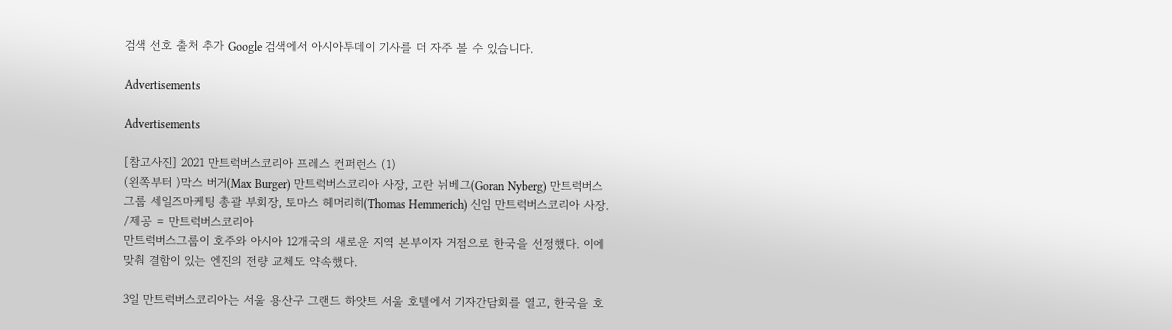검색 선호 출처 추가 Google 검색에서 아시아투데이 기사를 더 자주 볼 수 있습니다.

Advertisements

Advertisements

[참고사진] 2021 만트럭버스코리아 프레스 컨퍼런스 (1)
(왼쪽부터 )막스 버거(Max Burger) 만트럭버스코리아 사장, 고란 뉘베그(Goran Nyberg) 만트럭버스 그룹 세일즈마케팅 총괄 부회장, 토마스 헤머리히(Thomas Hemmerich) 신임 만트럭버스코리아 사장. /제공 = 만트럭버스코리아
만트럭버스그룹이 호주와 아시아 12개국의 새로운 지역 본부이자 거점으로 한국을 선정했다. 이에 맞춰 결함이 있는 엔진의 전량 교체도 약속했다.

3일 만트럭버스코리아는 서울 용산구 그랜드 하얏트 서울 호텔에서 기자간담회를 열고, 한국을 호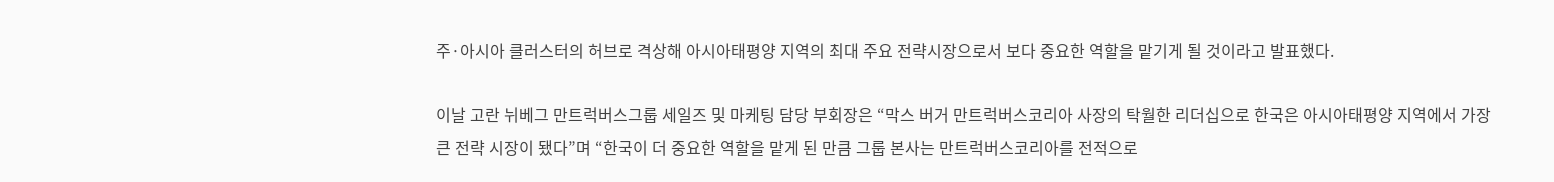주·아시아 클러스터의 허브로 격상해 아시아태평양 지역의 최대 주요 전략시장으로서 보다 중요한 역할을 맡기게 될 것이라고 발표했다.

이날 고란 뉘베그 만트럭버스그룹 세일즈 및 마케팅 담당 부회장은 “막스 버거 만트럭버스코리아 사장의 탁월한 리더십으로 한국은 아시아태평양 지역에서 가장 큰 전략 시장이 됐다”며 “한국이 더 중요한 역할을 맡게 된 만큼 그룹 본사는 만트럭버스코리아를 전적으로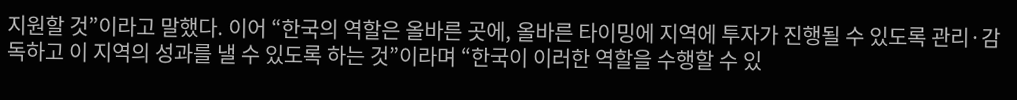지원할 것”이라고 말했다. 이어 “한국의 역할은 올바른 곳에, 올바른 타이밍에 지역에 투자가 진행될 수 있도록 관리·감독하고 이 지역의 성과를 낼 수 있도록 하는 것”이라며 “한국이 이러한 역할을 수행할 수 있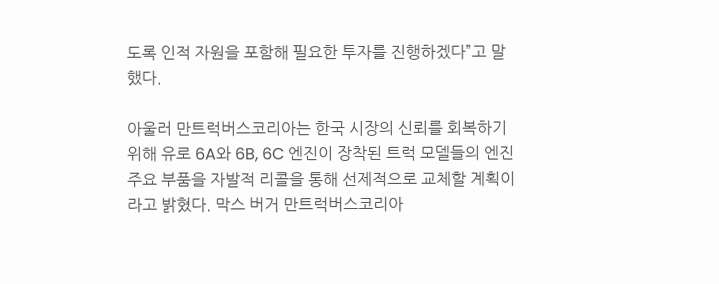도록 인적 자원을 포함해 필요한 투자를 진행하겠다”고 말했다.

아울러 만트럭버스코리아는 한국 시장의 신뢰를 회복하기 위해 유로 6A와 6B, 6C 엔진이 장착된 트럭 모델들의 엔진 주요 부품을 자발적 리콜을 통해 선제적으로 교체할 계획이라고 밝혔다. 막스 버거 만트럭버스코리아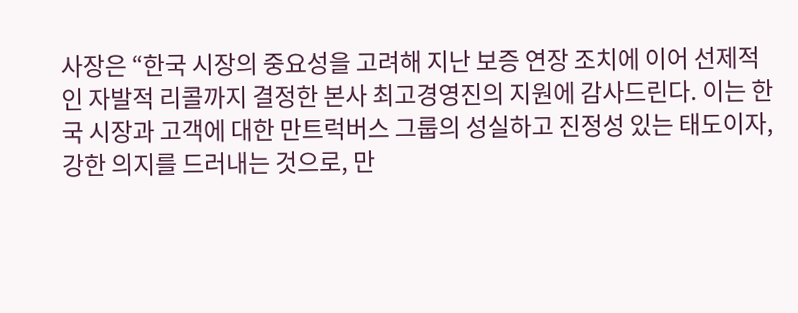사장은 “한국 시장의 중요성을 고려해 지난 보증 연장 조치에 이어 선제적인 자발적 리콜까지 결정한 본사 최고경영진의 지원에 감사드린다. 이는 한국 시장과 고객에 대한 만트럭버스 그룹의 성실하고 진정성 있는 태도이자, 강한 의지를 드러내는 것으로, 만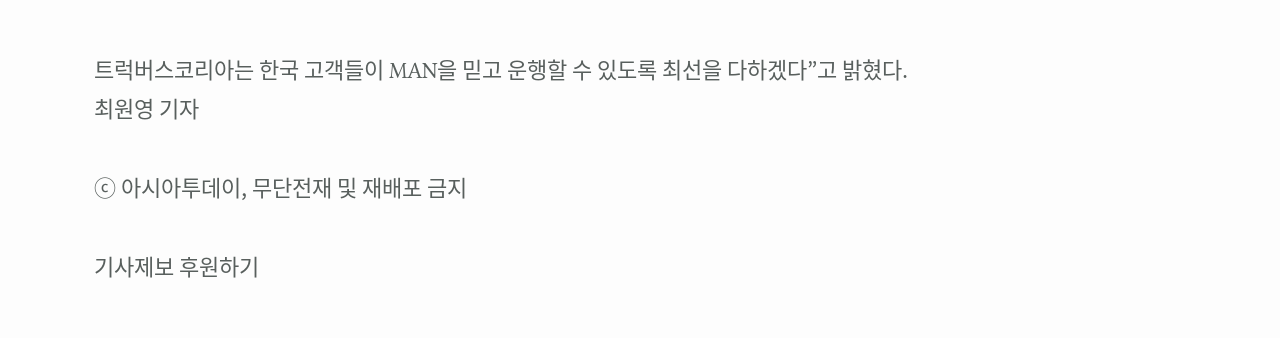트럭버스코리아는 한국 고객들이 MAN을 믿고 운행할 수 있도록 최선을 다하겠다”고 밝혔다.
최원영 기자

ⓒ 아시아투데이, 무단전재 및 재배포 금지

기사제보 후원하기